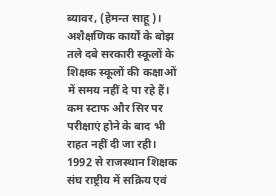ब्यावर, (हेमन्त साहू)। अशैक्षणिक कार्यों के बोझ तले दबे सरकारी स्कूलों के शिक्षक स्कूलों की कक्षाओं में समय नहीं दे पा रहे हैं। कम स्टाफ और सिर पर परीक्षाएं होने के बाद भी राहत नहीं दी जा रही। 1992 से राजस्थान शिक्षक संघ राष्ट्रीय में सक्रिय एवं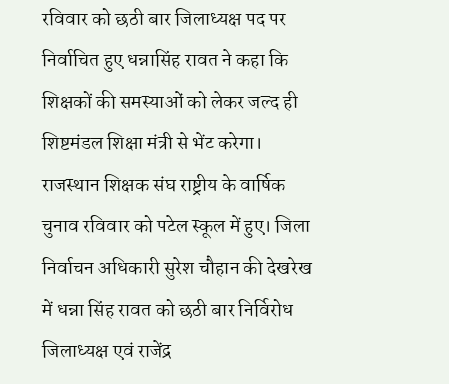रविवार को छठी बार जिलाध्यक्ष पद पर निर्वाचित हुए धन्नासिंह रावत ने कहा कि शिक्षकों की समस्याओं को लेकर जल्द ही शिष्टमंडल शिक्षा मंत्री से भेंट करेगा।
राजस्थान शिक्षक संघ राष्ट्रीय के वार्षिक चुनाव रविवार को पटेल स्कूल में हुए। जिला निर्वाचन अधिकारी सुरेश चौहान की देखरेख में धन्ना सिंह रावत को छठी बार निर्विरोध जिलाध्यक्ष एवं राजेंद्र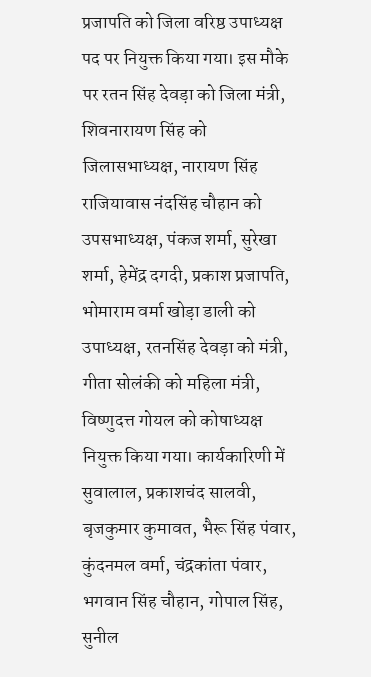प्रजापति को जिला वरिष्ठ उपाध्यक्ष पद पर नियुक्त किया गया। इस मौके पर रतन सिंह देवड़ा को जिला मंत्री, शिवनारायण सिंह को जिलासभाध्यक्ष, नारायण सिंह राजियावास नंदसिंह चौहान को उपसभाध्यक्ष, पंकज शर्मा, सुरेखा शर्मा, हेमेंद्र दगदी, प्रकाश प्रजापति, भोमाराम वर्मा खोड़ा डाली को उपाध्यक्ष, रतनसिंह देवड़ा को मंत्री, गीता सोलंकी को महिला मंत्री, विष्णुदत्त गोयल को कोषाध्यक्ष नियुक्त किया गया। कार्यकारिणी में सुवालाल, प्रकाशचंद सालवी, बृजकुमार कुमावत, भैरू सिंह पंवार, कुंदनमल वर्मा, चंद्रकांता पंवार, भगवान सिंह चौहान, गोपाल सिंह, सुनील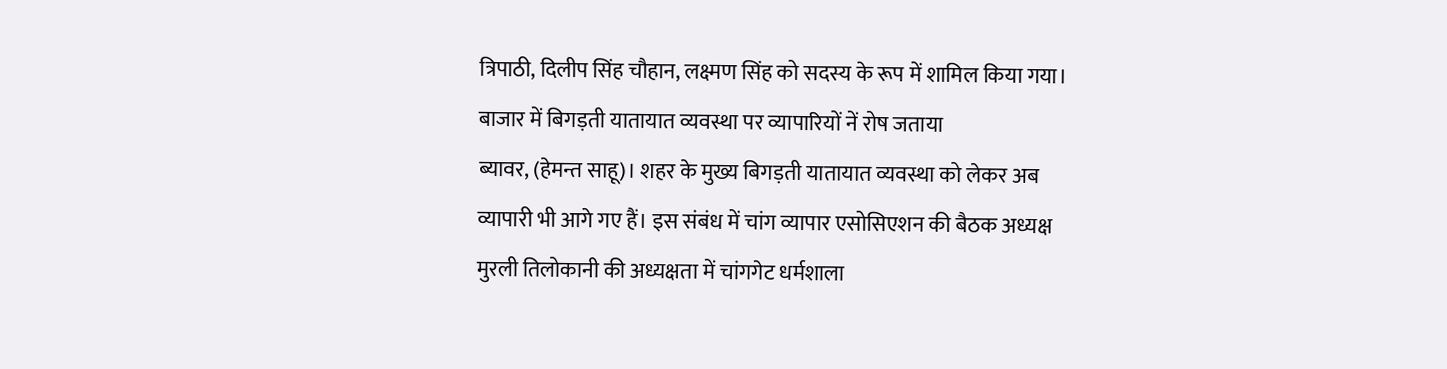त्रिपाठी, दिलीप सिंह चौहान, लक्ष्मण सिंह को सदस्य के रूप में शामिल किया गया।
बाजार में बिगड़ती यातायात व्यवस्था पर व्यापारियों नें रोष जताया
ब्यावर, (हेमन्त साहू)। शहर के मुख्य बिगड़ती यातायात व्यवस्था को लेकर अब व्यापारी भी आगे गए हैं। इस संबंध में चांग व्यापार एसोसिएशन की बैठक अध्यक्ष मुरली तिलोकानी की अध्यक्षता में चांगगेट धर्मशाला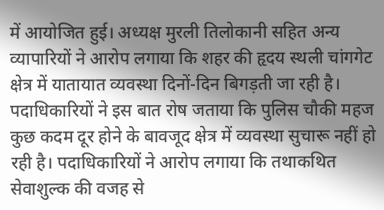में आयोजित हुई। अध्यक्ष मुरली तिलोकानी सहित अन्य व्यापारियों ने आरोप लगाया कि शहर की हृदय स्थली चांगगेट क्षेत्र में यातायात व्यवस्था दिनों-दिन बिगड़ती जा रही है। पदाधिकारियों ने इस बात रोष जताया कि पुलिस चौकी महज कुछ कदम दूर होने के बावजूद क्षेत्र में व्यवस्था सुचारू नहीं हो रही है। पदाधिकारियों ने आरोप लगाया कि तथाकथित सेवाशुल्क की वजह से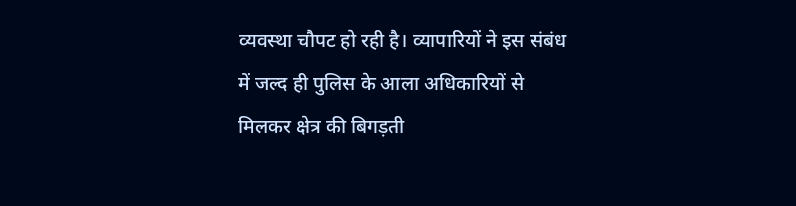व्यवस्था चौपट हो रही है। व्यापारियों ने इस संबंध में जल्द ही पुलिस के आला अधिकारियों से मिलकर क्षेत्र की बिगड़ती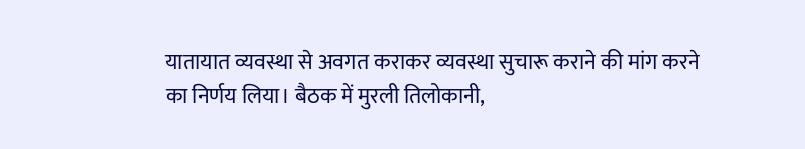यातायात व्यवस्था से अवगत कराकर व्यवस्था सुचारू कराने की मांग करने का निर्णय लिया। बैठक में मुरली तिलोकानी,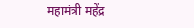महामंत्री महेंद्र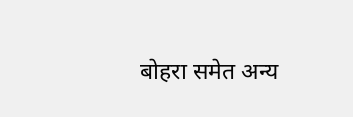बोहरा समेत अन्य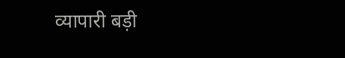व्यापारी बड़ी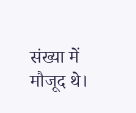संख्या में मौजूद थे।